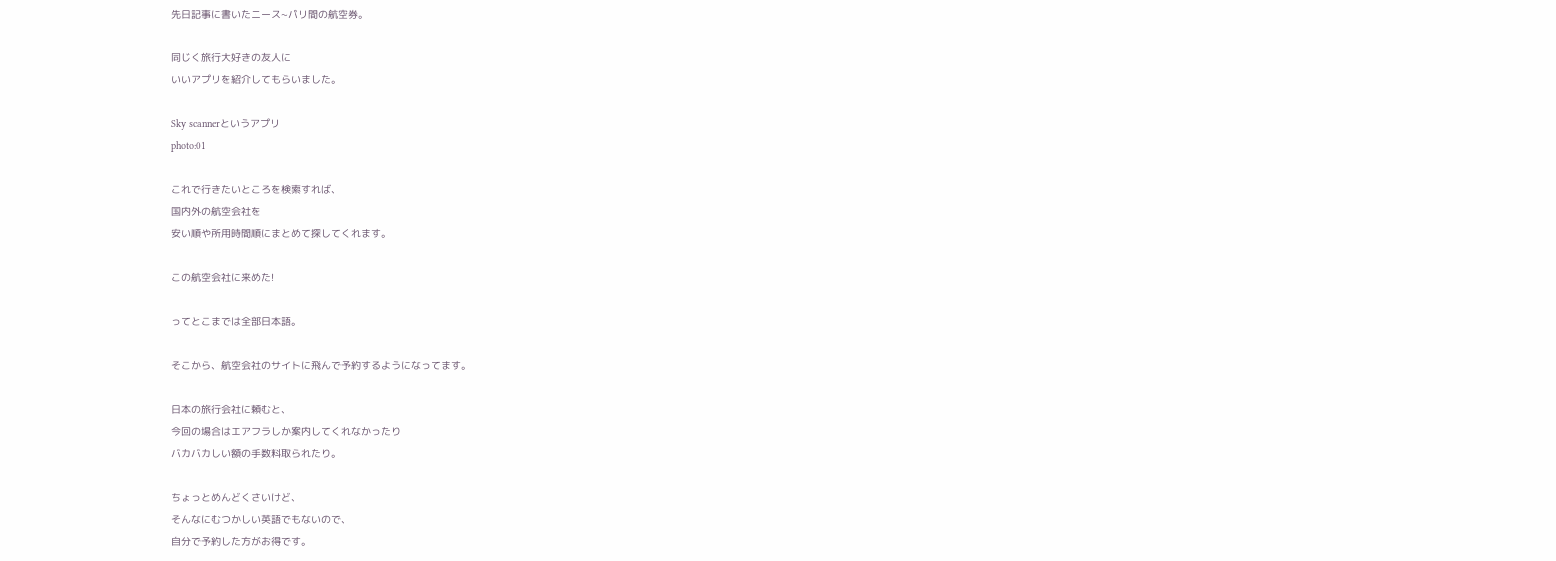先日記事に書いたニース~パリ間の航空券。

同じく旅行大好きの友人に
いいアプリを紹介してもらいました。

Sky scannerというアプリ
photo:01

これで行きたいところを検索すれば、
国内外の航空会社を
安い順や所用時間順にまとめて探してくれます。

この航空会社に来めた!

ってとこまでは全部日本語。

そこから、航空会社のサイトに飛んで予約するようになってます。

日本の旅行会社に頼むと、
今回の場合はエアフラしか案内してくれなかったり
バカバカしい額の手数料取られたり。

ちょっとめんどくさいけど、
そんなにむつかしい英語でもないので、
自分で予約した方がお得です。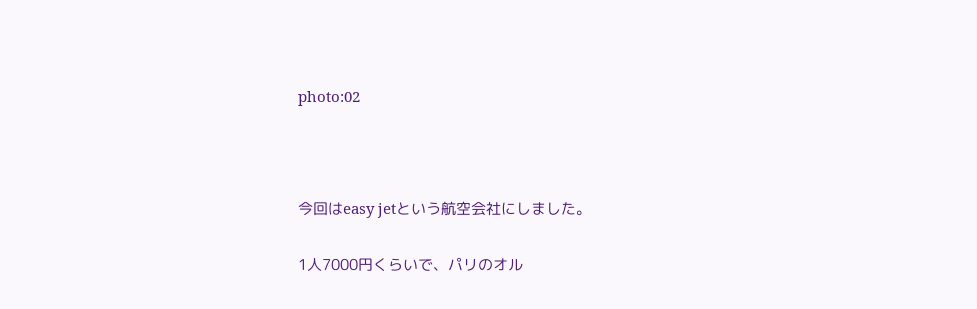photo:02



今回はeasy jetという航空会社にしました。

1人7000円くらいで、パリのオル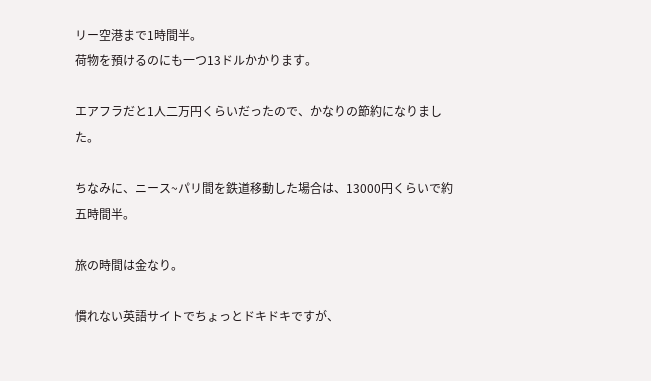リー空港まで1時間半。
荷物を預けるのにも一つ13ドルかかります。

エアフラだと1人二万円くらいだったので、かなりの節約になりました。

ちなみに、ニース~パリ間を鉄道移動した場合は、13000円くらいで約五時間半。

旅の時間は金なり。

慣れない英語サイトでちょっとドキドキですが、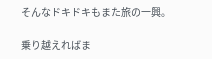そんなドキドキもまた旅の一興。

乗り越えればま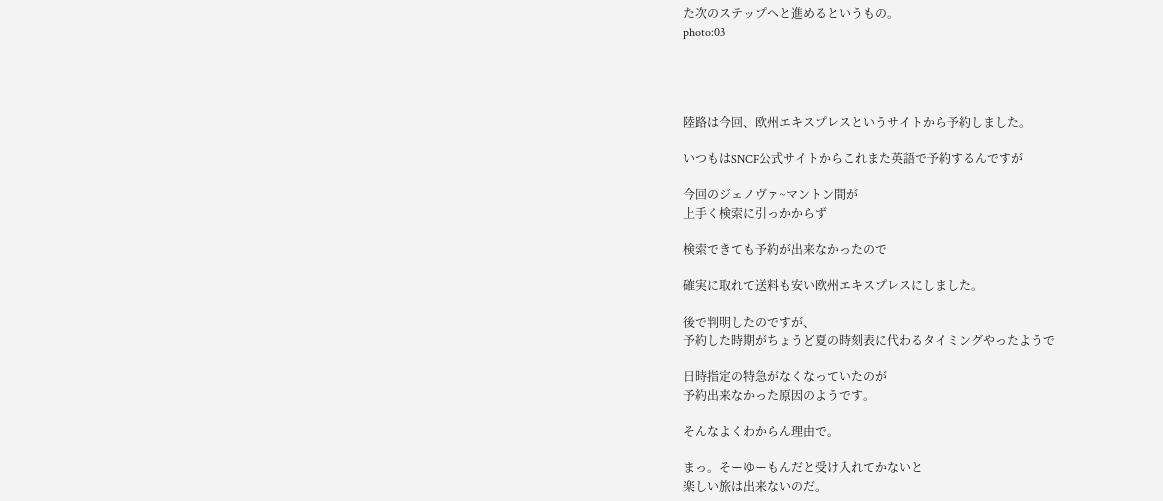た次のステップへと進めるというもの。
photo:03




陸路は今回、欧州エキスプレスというサイトから予約しました。

いつもはSNCF公式サイトからこれまた英語で予約するんですが

今回のジェノヴァ~マントン間が
上手く検索に引っかからず

検索できても予約が出来なかったので

確実に取れて送料も安い欧州エキスプレスにしました。

後で判明したのですが、
予約した時期がちょうど夏の時刻表に代わるタイミングやったようで

日時指定の特急がなくなっていたのが
予約出来なかった原因のようです。

そんなよくわからん理由で。

まっ。そーゆーもんだと受け入れてかないと
楽しい旅は出来ないのだ。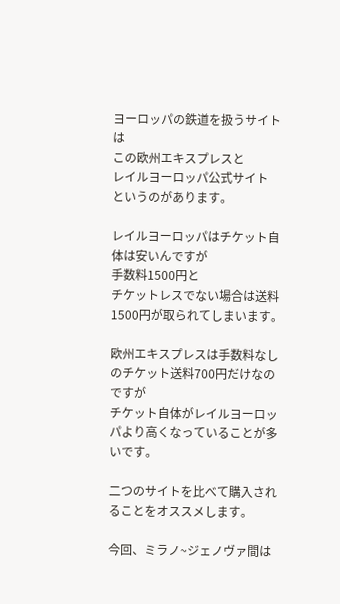ヨーロッパの鉄道を扱うサイトは
この欧州エキスプレスと
レイルヨーロッパ公式サイト
というのがあります。

レイルヨーロッパはチケット自体は安いんですが
手数料1500円と
チケットレスでない場合は送料1500円が取られてしまいます。

欧州エキスプレスは手数料なしのチケット送料700円だけなのですが
チケット自体がレイルヨーロッパより高くなっていることが多いです。

二つのサイトを比べて購入されることをオススメします。

今回、ミラノ~ジェノヴァ間は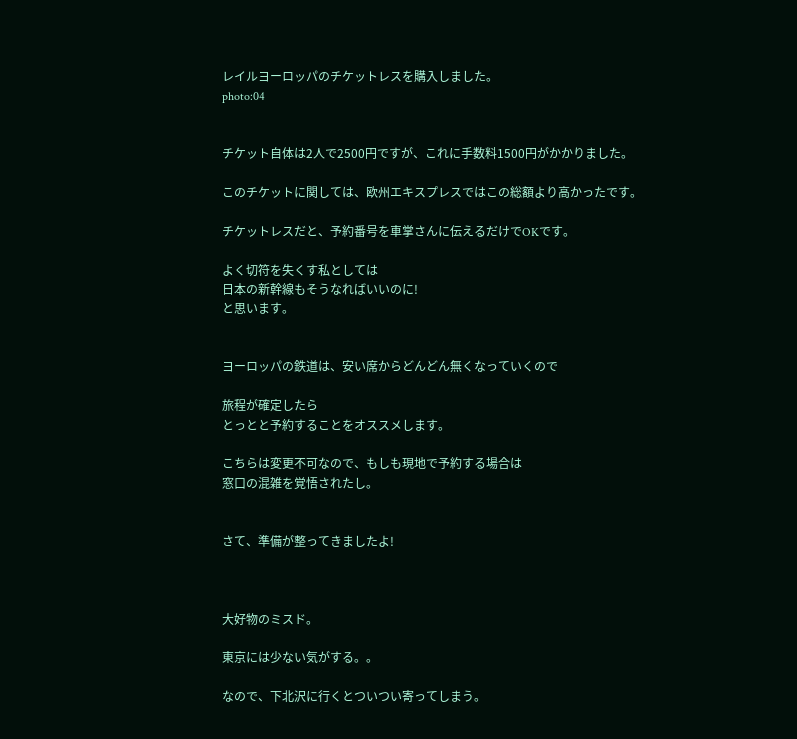レイルヨーロッパのチケットレスを購入しました。
photo:04


チケット自体は2人で2500円ですが、これに手数料1500円がかかりました。

このチケットに関しては、欧州エキスプレスではこの総額より高かったです。

チケットレスだと、予約番号を車掌さんに伝えるだけでOKです。

よく切符を失くす私としては
日本の新幹線もそうなればいいのに!
と思います。


ヨーロッパの鉄道は、安い席からどんどん無くなっていくので

旅程が確定したら
とっとと予約することをオススメします。

こちらは変更不可なので、もしも現地で予約する場合は
窓口の混雑を覚悟されたし。


さて、準備が整ってきましたよ!



大好物のミスド。

東京には少ない気がする。。

なので、下北沢に行くとついつい寄ってしまう。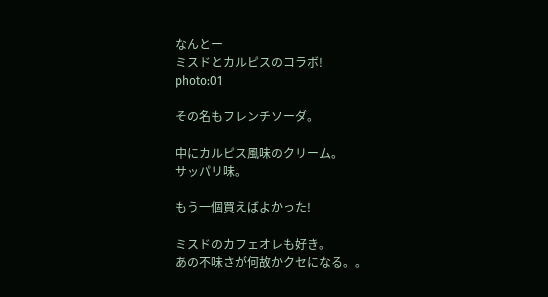なんとー
ミスドとカルピスのコラボ!
photo:01

その名もフレンチソーダ。

中にカルピス風味のクリーム。
サッパリ味。

もう一個買えばよかった!

ミスドのカフェオレも好き。
あの不味さが何故かクセになる。。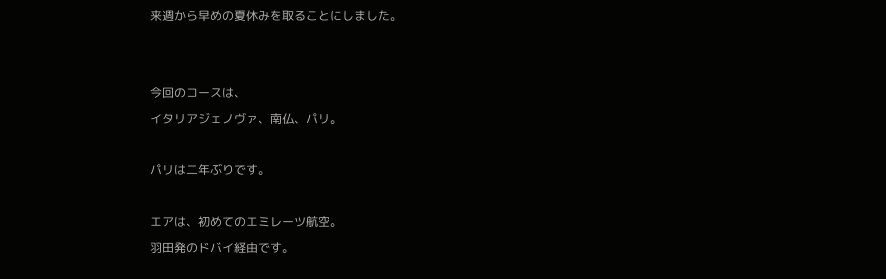来週から早めの夏休みを取ることにしました。


今回のコースは、
イタリアジェノヴァ、南仏、パリ。

パリは二年ぶりです。

エアは、初めてのエミレーツ航空。
羽田発のドバイ経由です。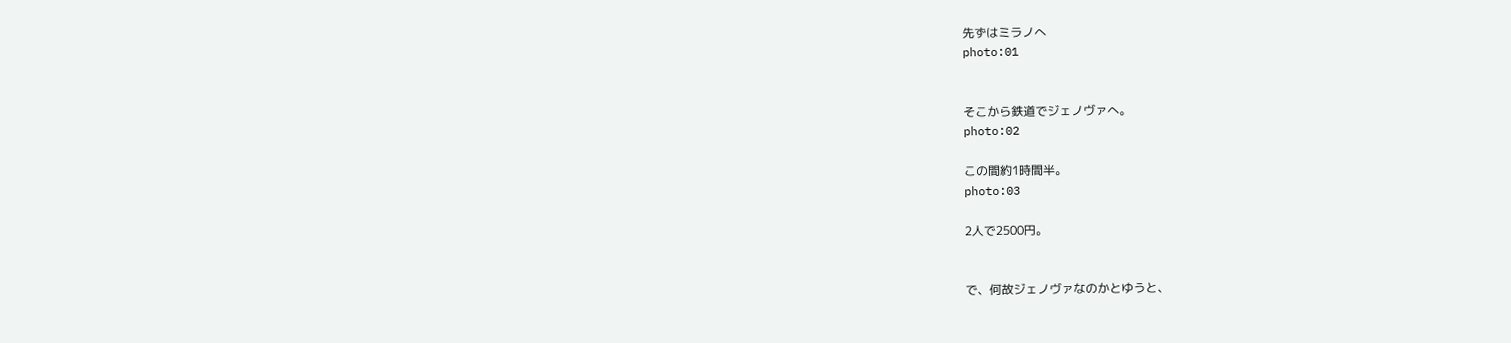先ずはミラノへ
photo:01


そこから鉄道でジェノヴァへ。
photo:02

この間約1時間半。
photo:03

2人で2500円。


で、何故ジェノヴァなのかとゆうと、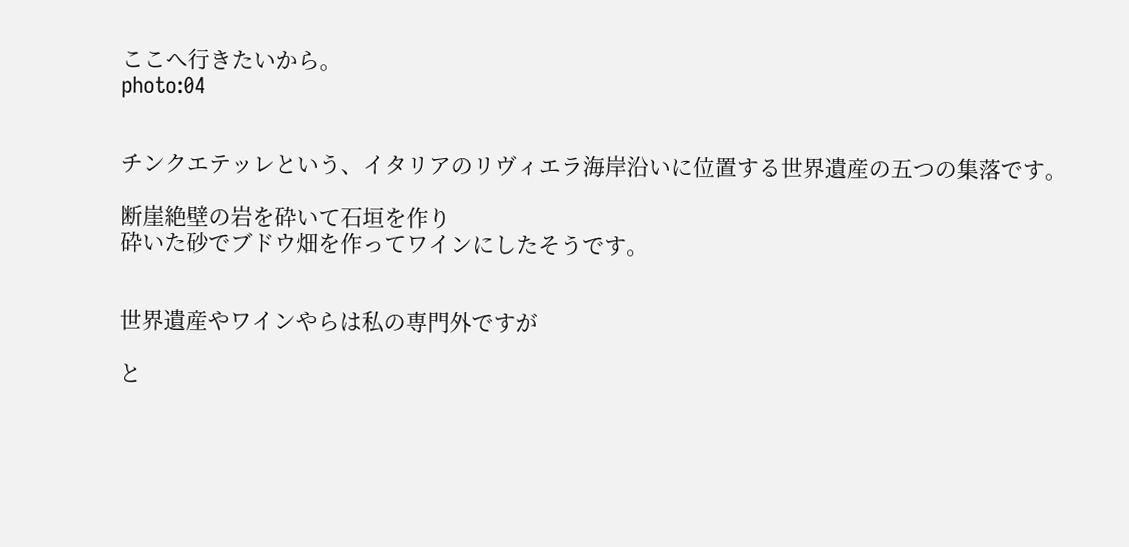ここへ行きたいから。
photo:04


チンクエテッレという、イタリアのリヴィエラ海岸沿いに位置する世界遺産の五つの集落です。

断崖絶壁の岩を砕いて石垣を作り
砕いた砂でブドウ畑を作ってワインにしたそうです。


世界遺産やワインやらは私の専門外ですが

と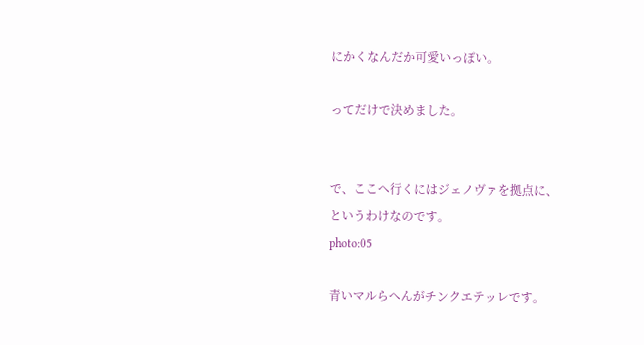にかくなんだか可愛いっぽい。

ってだけで決めました。


で、ここへ行くにはジェノヴァを拠点に、
というわけなのです。
photo:05

青いマルらへんがチンクエテッレです。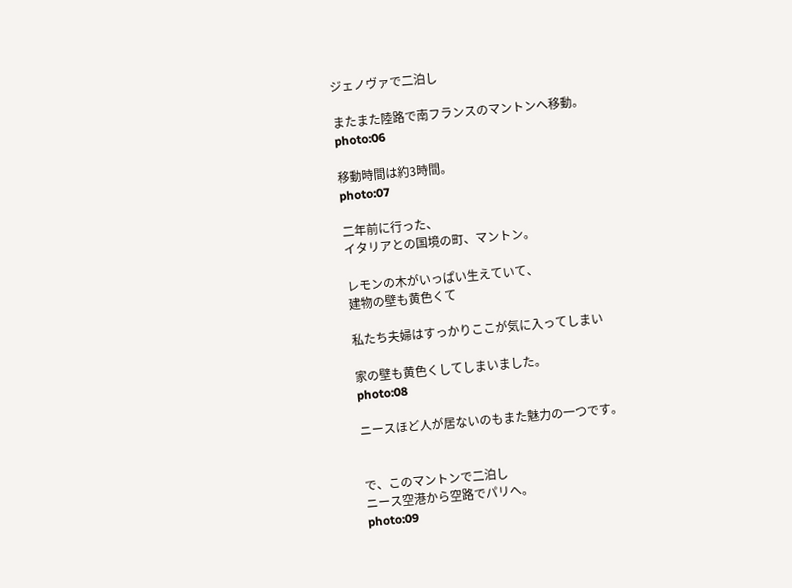ジェノヴァで二泊し

またまた陸路で南フランスのマントンへ移動。
photo:06

移動時間は約3時間。
photo:07

二年前に行った、
イタリアとの国境の町、マントン。

レモンの木がいっぱい生えていて、
建物の壁も黄色くて

私たち夫婦はすっかりここが気に入ってしまい

家の壁も黄色くしてしまいました。
photo:08

ニースほど人が居ないのもまた魅力の一つです。


で、このマントンで二泊し
ニース空港から空路でパリへ。
photo:09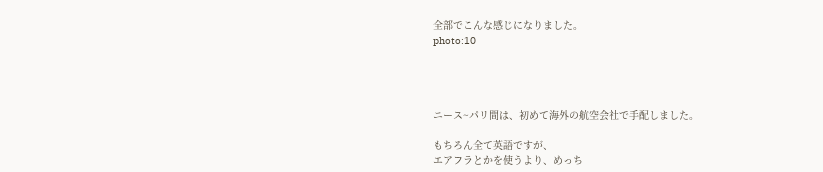全部でこんな感じになりました。
photo:10




ニース~パリ間は、初めて海外の航空会社で手配しました。

もちろん全て英語ですが、
エアフラとかを使うより、めっち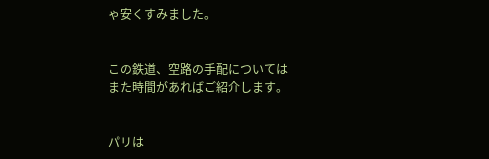ゃ安くすみました。


この鉄道、空路の手配については
また時間があればご紹介します。


パリは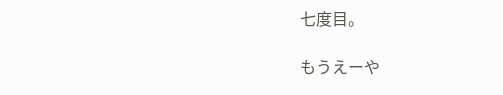七度目。

もうえーや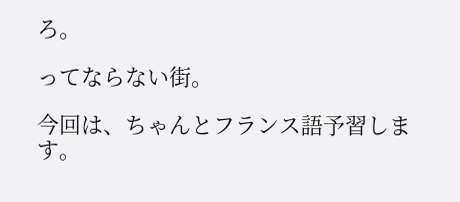ろ。

ってならない街。

今回は、ちゃんとフランス語予習します。